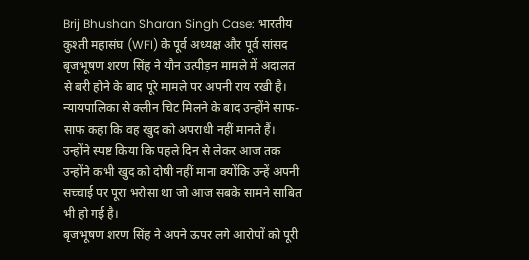Brij Bhushan Sharan Singh Case: भारतीय कुश्ती महासंघ (WFI) के पूर्व अध्यक्ष और पूर्व सांसद बृजभूषण शरण सिंह ने यौन उत्पीड़न मामले में अदालत से बरी होने के बाद पूरे मामले पर अपनी राय रखी है। न्यायपालिका से क्लीन चिट मिलने के बाद उन्होंने साफ-साफ कहा कि वह खुद को अपराधी नहीं मानते हैं। उन्होंने स्पष्ट किया कि पहले दिन से लेकर आज तक उन्होंने कभी खुद को दोषी नहीं माना क्योंकि उन्हें अपनी सच्चाई पर पूरा भरोसा था जो आज सबके सामने साबित भी हो गई है।
बृजभूषण शरण सिंह ने अपने ऊपर लगे आरोपों को पूरी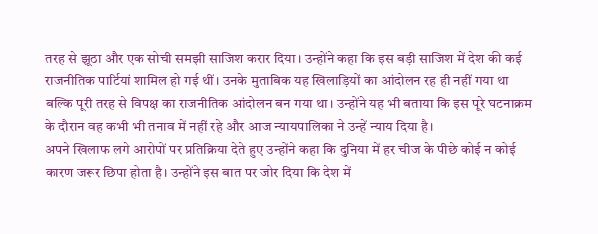तरह से झूठा और एक सोची समझी साजिश करार दिया। उन्होंने कहा कि इस बड़ी साजिश में देश की कई राजनीतिक पार्टियां शामिल हो गई थीं। उनके मुताबिक यह खिलाड़ियों का आंदोलन रह ही नहीं गया था बल्कि पूरी तरह से विपक्ष का राजनीतिक आंदोलन बन गया था। उन्होंने यह भी बताया कि इस पूरे घटनाक्रम के दौरान वह कभी भी तनाव में नहीं रहे और आज न्यायपालिका ने उन्हें न्याय दिया है।
अपने खिलाफ लगे आरोपों पर प्रतिक्रिया देते हुए उन्होंने कहा कि दुनिया में हर चीज के पीछे कोई न कोई कारण जरूर छिपा होता है। उन्होंने इस बात पर जोर दिया कि देश में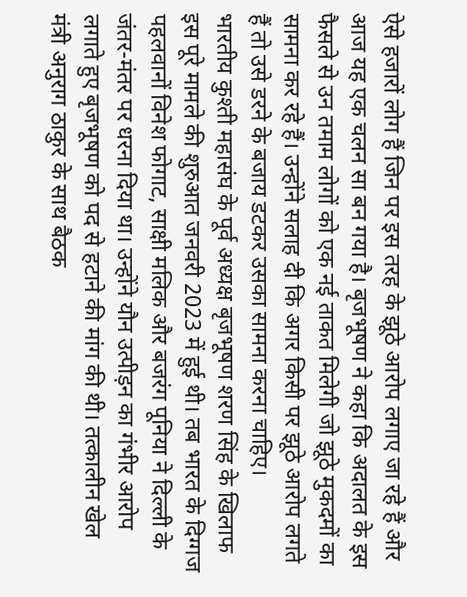ऐसे हजारों लोग हैं जिन पर इस तरह के झूठे आरोप लगाए जा रहे हैं और आज यह एक चलन सा बन गया है। बृजभूषण ने कहा कि अदालत के इस फैसले से उन तमाम लोगों को एक नई ताकत मिलेगी जो झूठे मुकदमों का सामना कर रहे हैं। उन्होंने सलाह दी कि अगर किसी पर झूठे आरोप लगते हैं तो उसे डरने के बजाय डटकर उसका सामना करना चाहिए।
भारतीय कुश्ती महासंघ के पूर्व अध्यक्ष बृजभूषण शरण सिंह के खिलाफ इस पूरे मामले की शुरुआत जनवरी 2023 में हुई थी। तब भारत के दिग्गज पहलवानों विनेश फोगाट, साक्षी मलिक और बजरंग पूनिया ने दिल्ली के जंतर-मंतर पर धरना दिया था। उन्होंने यौन उत्पीड़न का गंभीर आरोप लगाते हुए बृजभूषण को पद से हटाने की मांग की थी। तत्कालीन खेल मंत्री अनुराग ठाकुर के साथ बैठक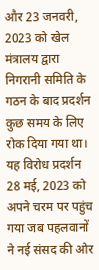और 23 जनवरी, 2023 को खेल मंत्रालय द्वारा निगरानी समिति के गठन के बाद प्रदर्शन कुछ समय के लिए रोक दिया गया था।
यह विरोध प्रदर्शन 28 मई, 2023 को अपने चरम पर पहुंच गया जब पहलवानों ने नई संसद की ओर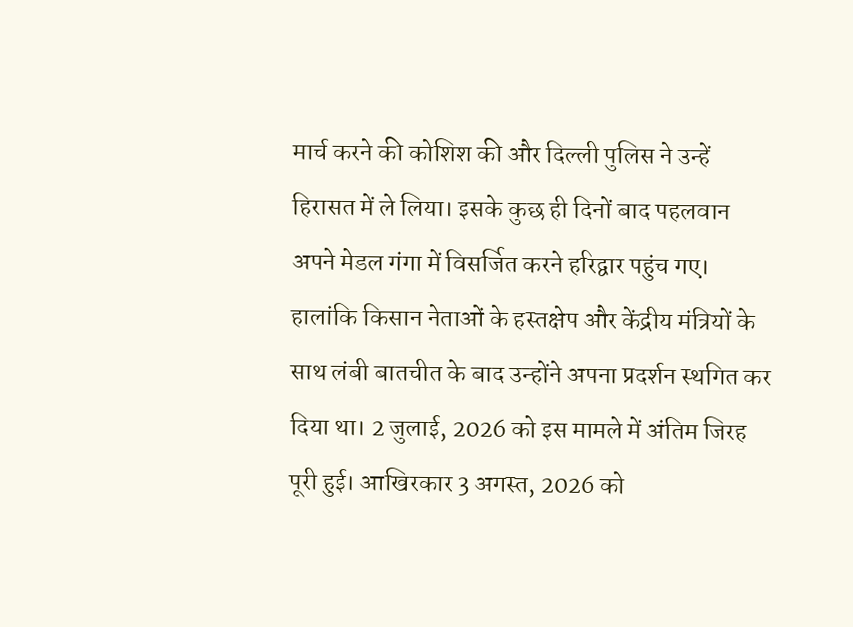मार्च करने की कोशिश की और दिल्ली पुलिस ने उन्हें हिरासत में ले लिया। इसके कुछ ही दिनों बाद पहलवान अपने मेडल गंगा में विसर्जित करने हरिद्वार पहुंच गए। हालांकि किसान नेताओं के हस्तक्षेप और केंद्रीय मंत्रियों के साथ लंबी बातचीत के बाद उन्होंने अपना प्रदर्शन स्थगित कर दिया था। 2 जुलाई, 2026 को इस मामले में अंतिम जिरह पूरी हुई। आखिरकार 3 अगस्त, 2026 को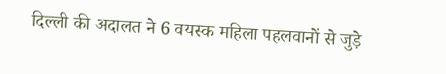दिल्ली की अदालत ने 6 वयस्क महिला पहलवानों से जुड़े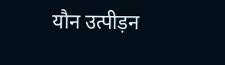यौन उत्पीड़न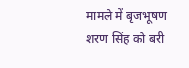मामले में बृजभूषण शरण सिंह को बरी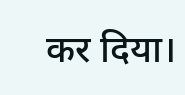कर दिया।